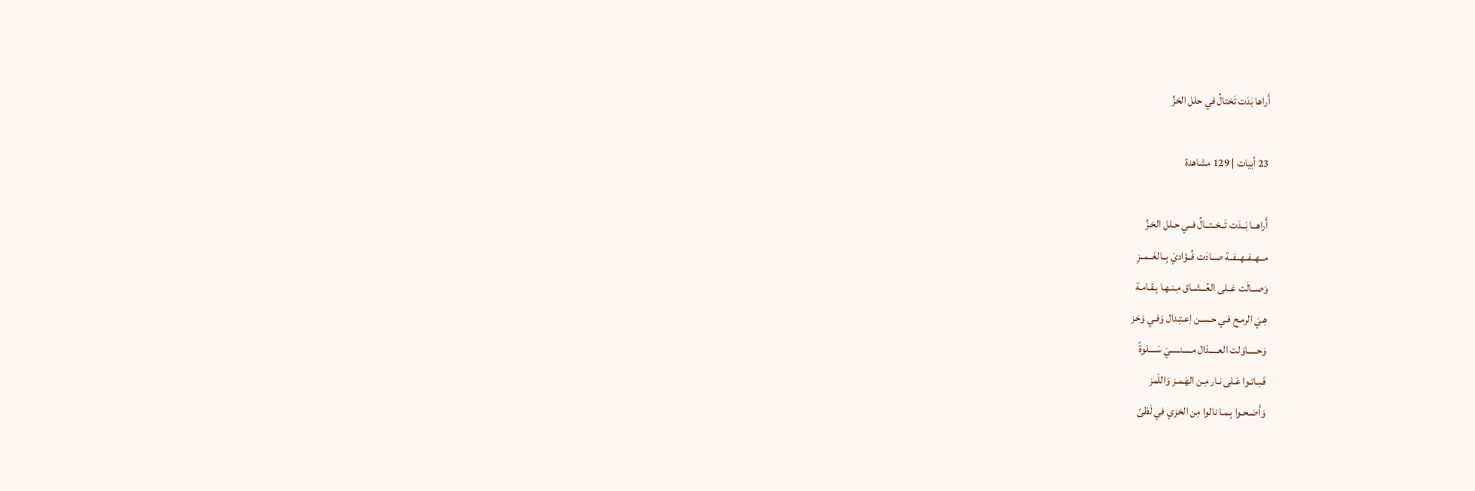أَراها بَدَت تَختالُ في حلل الخزِّ

23 أبيات | 129 مشاهدة

أَراهــا بَــدَت تَــخــتــالُ فــي حـلل الخـزِّ
مــهــفــهــفــة صــادَت فُــؤاديَ بِــالغَــمــزِ
وَصــالَت عَــلى العُــشــاق مِـنـهـا بِـقـامـة
هِـيَ الرمـح فـي حـسـن اِعـتِـدال وَفـي وَخز
وَحـــــاوَلت العـــــذال مـــــنـــــيَ سَــــلوةً
فَـبـاتـوا عَـلى نـار مِـن الهَـمـز وَاللَمز
وَأَضـحـوا بِـمـا نالوا مِن الخزي في لَظىً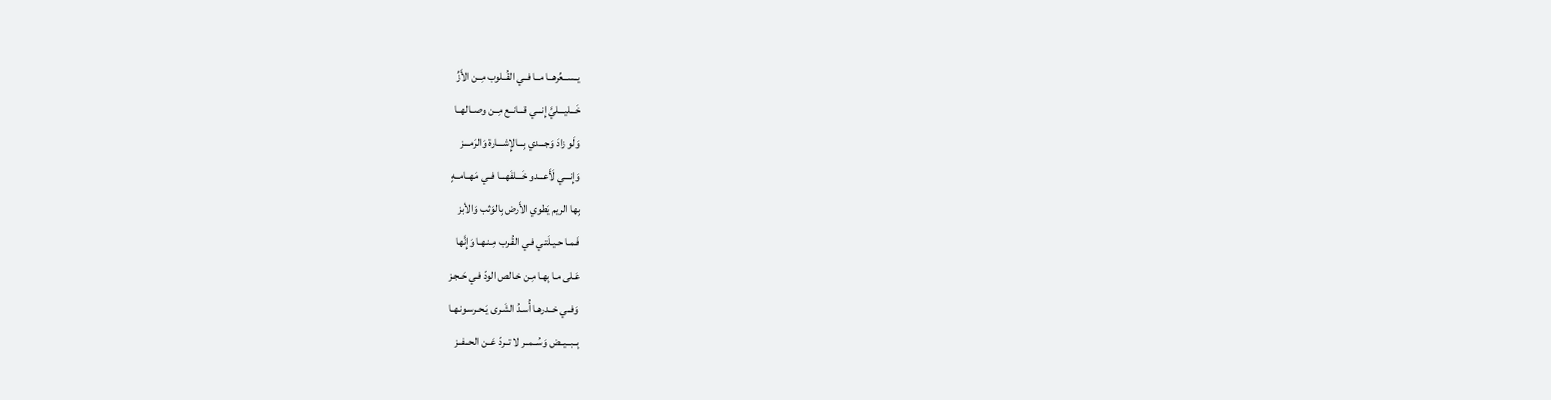يــســعِّرهــا مــا فــي القُــلوب مِــن الأَزِّ
خَـــليـــليَّ إِنـــي قـــانــع مِــن وصــالهــا
وَلَو زادَ وَجـــدي بِـــالإِشـــارة وَالرَمـــز
وَإِنـــي لَأَعـــدو خَـــلفَهـــا فــي مَهــامــهٍ
بِها الريم يَطوي الأَرض بِالوَثب وَالأبز
فَـمـا حـيـلَتـي فـي القُـرب مِـنـهـا وَإِنَّها
عَـلى مـا بِهـا مِـن خـالص الودّ فـي حَـجـز
وَفــي خــدرهـا أُسـدُ الشَـرى يَـحـرسـونـهـا
بِــبــيــض وَسُــمــر لا تــردّ عَــن الحــفــز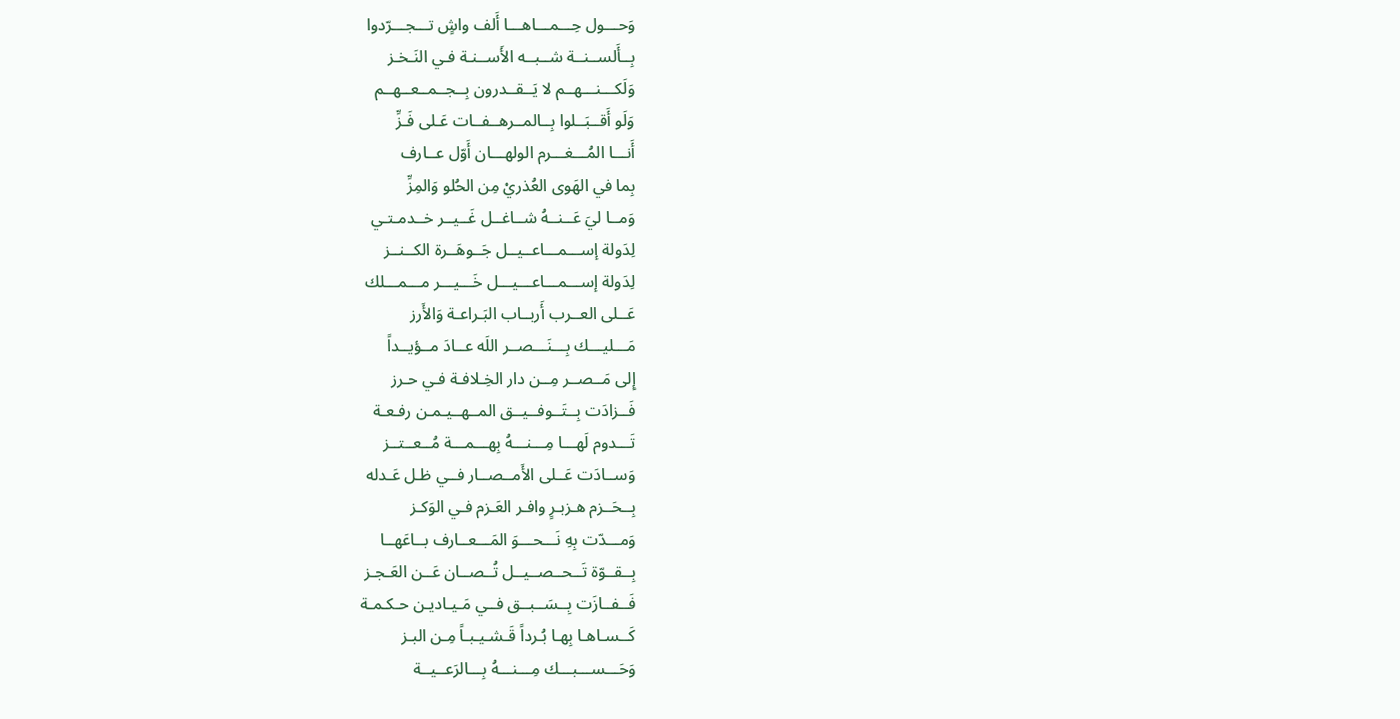وَحـــول حِـــمـــاهـــا أَلف واشٍ تـــجـــرّدوا
بِــأَلســنــة شــبــه الأَســنـة فـي النَـخـز
وَلَكـــنـــهــم لا يَــقــدرون بِــجــمــعــهــم
وَلَو أَقــبَــلوا بِــالمــرهــفــات عَـلى فَـزِّ
أَنـــا المُـــغـــرم الولهـــان أَوّل عــارف
بِما في الهَوى العُذريْ مِن الحُلو وَالمِزِّ
وَمــا ليَ عَــنــهُ شــاغــل غَــيــر خــدمـتـي
لِدَولة إســـمـــاعــيــل جَــوهَــرة الكــنــز
لِدَولة إســـمـــاعـــيـــل خَـــيـــر مـــمـــلك
عَــلى العــرب أَربــاب البَـراعـة وَالأَرز
مَـــليـــك بِـــنَـــصــر اللَه عــادَ مــؤيــداً
إِلى مَــصــر مِــن دار الخِـلافـة فـي حـرز
فَــزادَت بِــتَــوفــيــق المــهــيـمـن رفـعـة
تَـــدوم لَهـــا مِـــنـــهُ بِهـــمـــة مُــعــتــز
وَســادَت عَــلى الأَمــصــار فــي ظـل عَـدله
بِــحَــزم هـزبـرٍ وافـر العَـزم فـي الوَكـز
وَمـــدّت بِهِ نَـــحـــوَ المَـــعــارف بــاعَهــا
بِــقــوّة تَــحــصــيــل تُــصــان عَــن العَـجـز
فَــفــازَت بِــسَــبــق فــي مَـيـاديـن حـكـمـة
كَــسـاهـا بِهـا بُـرداً قَـشـيـبـاً مِـن البـز
وَحَـــســـبـــك مِـــنـــهُ بِـــالرَعــيــة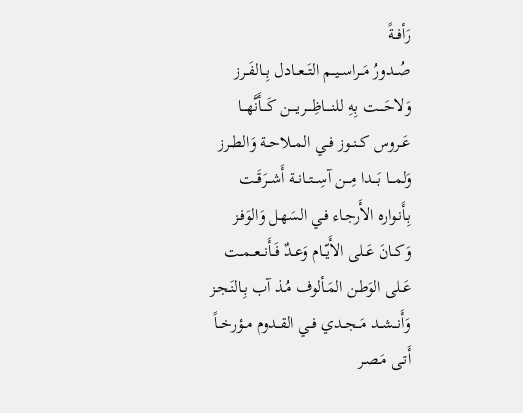رَأفــةً
صُــدورُ مَــراســيــم التَــعــادل بِــالفَــرز
وَلاحَــــت بِهِ للنــــاظِــــريــــن كَـــأَنَّهـــا
عَــروس كــنــوز فــي المــلاحــة وَالطــرز
وَلمـــا بَـــدا مِـــن آسِـــتــانــة أَشــرَقَــت
بِـأَنـواره الأَرجـاء فـي السَهـل وَالوَفـز
وَكــانَ عَــلى الأَيّــام وَعــدٌ فَــأَنــعــمــت
عَــلى الوَطـن المَـألوف مُـذ آب بِـالنَـجـز
وَأَنــشــد مَــجــدي فــي القــدوم مــؤرخــاً
أَتـى مَـصـر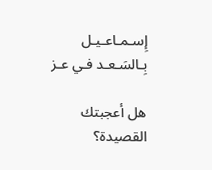إِسـمـاعـيـل بِـالسَـعـد فـي عـز

هل أعجبتك القصيدة؟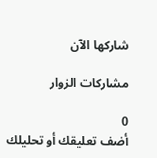شاركها الآن

مشاركات الزوار

0
أضف تعليقك أو تحليلك